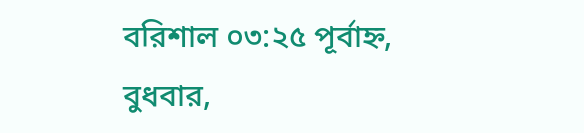বরিশাল ০৩:২৫ পূর্বাহ্ন, বুধবার,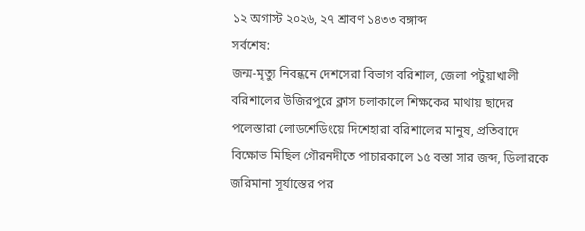১২ অগাস্ট ২০২৬, ২৭ শ্রাবণ ১৪৩৩ বঙ্গাব্দ
সর্বশেষ:
জন্ম-মৃত্যু নিবন্ধনে দেশসেরা বিভাগ বরিশাল, জেলা পটুয়াখালী বরিশালের উজিরপুরে ক্লাস চলাকালে শিক্ষকের মাথায় ছাদের পলেস্তারা লোডশেডিংয়ে দিশেহারা বরিশালের মানুষ, প্রতিবাদে বিক্ষোভ মিছিল গৌরনদীতে পাচারকালে ১৫ বস্তা সার জব্দ, ডিলারকে জরিমানা সূর্যাস্তের পর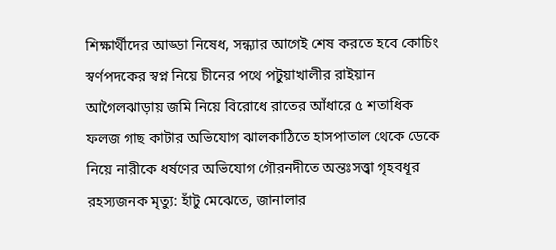শিক্ষার্থীদের আড্ডা নিষেধ, সন্ধ্যার আগেই শেষ করতে হবে কোচিং স্বর্ণপদকের স্বপ্ন নিয়ে চীনের পথে পটুয়াখালীর রাইয়ান আগৈলঝাড়ায় জমি নিয়ে বিরোধে রাতের আঁধারে ৫ শতাধিক ফলজ গাছ কাটার অভিযোগ ঝালকাঠিতে হাসপাতাল থেকে ডেকে নিয়ে নারীকে ধর্ষণের অভিযোগ গৌরনদীতে অন্তঃসত্ত্বা গৃহবধূর রহস্যজনক মৃত্যু: হাঁটু মেঝেতে, জানালার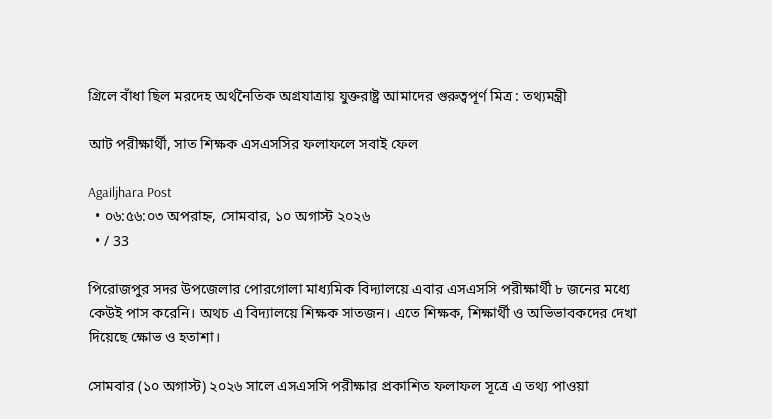গ্রিলে বাঁধা ছিল মরদেহ অর্থনৈতিক অগ্রযাত্রায় যুক্তরাষ্ট্র আমাদের গুরুত্বপূর্ণ মিত্র : তথ্যমন্ত্রী

আট পরীক্ষার্থী, সাত শিক্ষক এসএসসির ফলাফলে সবাই ফেল

Agailjhara Post
  • ০৬:৫৬:০৩ অপরাহ্ন, সোমবার, ১০ অগাস্ট ২০২৬
  • / 33

পিরোজপুর সদর উপজেলার পোরগোলা মাধ্যমিক বিদ্যালয়ে এবার এসএসসি পরীক্ষার্থী ৮ জনের মধ্যে কেউই পাস করেনি। অথচ এ বিদ্যালয়ে শিক্ষক সাতজন। এতে শিক্ষক, শিক্ষার্থী ও অভিভাবকদের দেখা দিয়েছে ক্ষোভ ও হতাশা।

সোমবার (১০ অগাস্ট) ২০২৬ সালে এসএসসি পরীক্ষার প্রকাশিত ফলাফল সূত্রে এ তথ্য পাওয়া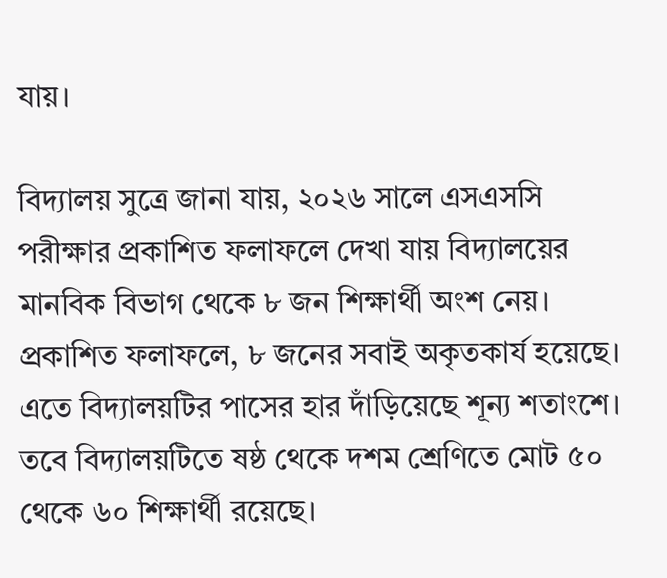যায়।

বিদ্যালয় সুত্রে জানা যায়, ২০২৬ সালে এসএসসি পরীক্ষার প্রকাশিত ফলাফলে দেখা যায় বিদ্যালয়ের মানবিক বিভাগ থেকে ৮ জন শিক্ষার্থী অংশ নেয়। প্রকাশিত ফলাফলে, ৮ জনের সবাই অকৃতকার্য হয়েছে। এতে বিদ্যালয়টির পাসের হার দাঁড়িয়েছে শূন্য শতাংশে। তবে বিদ্যালয়টিতে ষষ্ঠ থেকে দশম শ্রেণিতে মোট ৫০ থেকে ৬০ শিক্ষার্থী রয়েছে।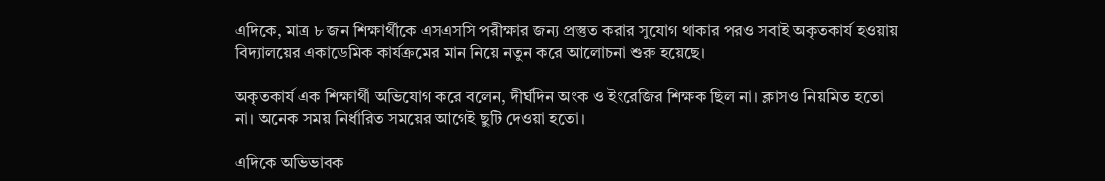এদিকে, মাত্র ৮ জন শিক্ষার্থীকে এসএসসি পরীক্ষার জন্য প্রস্তুত করার সুযোগ থাকার পরও সবাই অকৃতকার্য হওয়ায় বিদ্যালয়ের একাডেমিক কার্যক্রমের মান নিয়ে নতুন করে আলোচনা শুরু হয়েছে।

অকৃতকার্য এক শিক্ষার্থী অভিযোগ করে বলেন, দীর্ঘদিন অংক ও ইংরেজির শিক্ষক ছিল না। ক্লাসও নিয়মিত হতো না। অনেক সময় নির্ধারিত সময়ের আগেই ছুটি দেওয়া হতো।

এদিকে অভিভাবক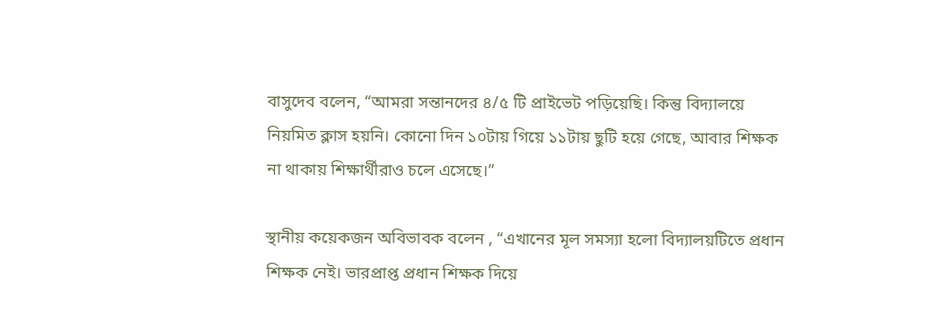বাসুদেব বলেন, “আমরা সন্তানদের ৪/৫ টি প্রাইভেট পড়িয়েছি। কিন্তু বিদ্যালয়ে নিয়মিত ক্লাস হয়নি। কোনো দিন ১০টায় গিয়ে ১১টায় ছুটি হয়ে গেছে, আবার শিক্ষক না থাকায় শিক্ষার্থীরাও চলে এসেছে।”

স্থানীয় কয়েকজন অবিভাবক বলেন , “এখানের মূল সমস্যা হলো বিদ্যালয়টিতে প্রধান শিক্ষক নেই। ভারপ্রাপ্ত প্রধান শিক্ষক দিয়ে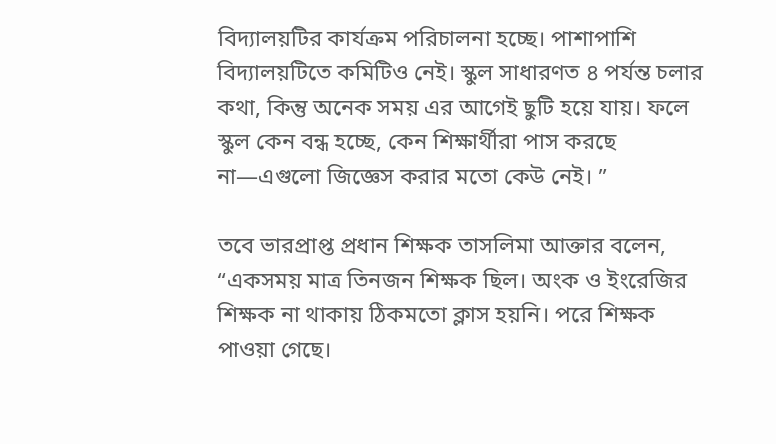বিদ্যালয়টির কার্যক্রম পরিচালনা হচ্ছে। পাশাপাশি বিদ্যালয়টিতে কমিটিও নেই। স্কুল সাধারণত ৪ পর্যন্ত চলার কথা, কিন্তু অনেক সময় এর আগেই ছুটি হয়ে যায়। ফলে স্কুল কেন বন্ধ হচ্ছে, কেন শিক্ষার্থীরা পাস করছে না—এগুলো জিজ্ঞেস করার মতো কেউ নেই। ”

তবে ভারপ্রাপ্ত প্রধান শিক্ষক তাসলিমা আক্তার বলেন, “একসময় মাত্র তিনজন শিক্ষক ছিল। অংক ও ইংরেজির শিক্ষক না থাকায় ঠিকমতো ক্লাস হয়নি। পরে শিক্ষক পাওয়া গেছে।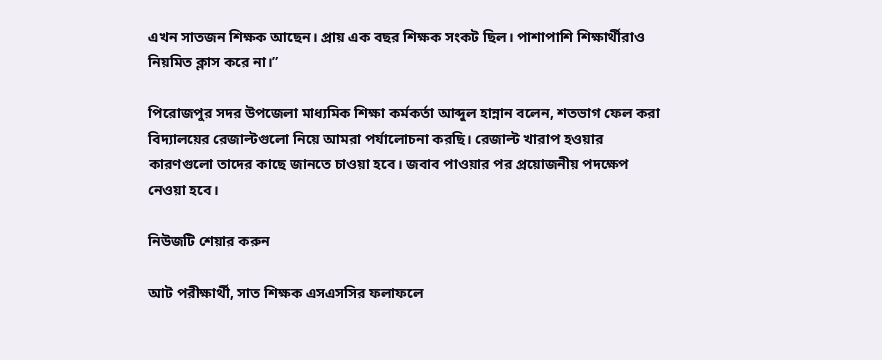এখন সাতজন শিক্ষক আছেন। প্রায় এক বছর শিক্ষক সংকট ছিল। পাশাপাশি শিক্ষার্থীরাও নিয়মিত ক্লাস করে না।”

পিরোজপুর সদর উপজেলা মাধ্যমিক শিক্ষা কর্মকর্তা আব্দুল হান্নান বলেন, শতভাগ ফেল করা বিদ্যালয়ের রেজাল্টগুলো নিয়ে আমরা পর্যালোচনা করছি। রেজাল্ট খারাপ হওয়ার কারণগুলো তাদের কাছে জানতে চাওয়া হবে। জবাব পাওয়ার পর প্রয়োজনীয় পদক্ষেপ নেওয়া হবে।

নিউজটি শেয়ার করুন

আট পরীক্ষার্থী, সাত শিক্ষক এসএসসির ফলাফলে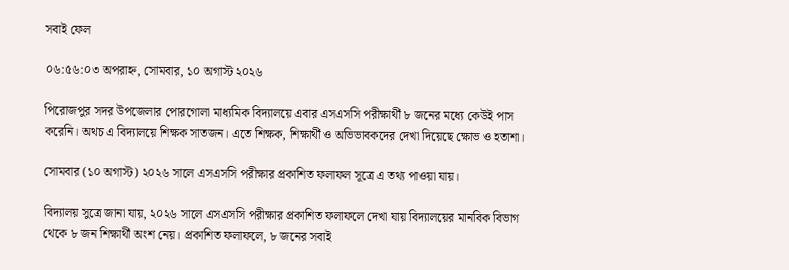সবাই ফেল

০৬:৫৬:০৩ অপরাহ্ন, সোমবার, ১০ অগাস্ট ২০২৬

পিরোজপুর সদর উপজেলার পোরগোলা মাধ্যমিক বিদ্যালয়ে এবার এসএসসি পরীক্ষার্থী ৮ জনের মধ্যে কেউই পাস করেনি। অথচ এ বিদ্যালয়ে শিক্ষক সাতজন। এতে শিক্ষক, শিক্ষার্থী ও অভিভাবকদের দেখা দিয়েছে ক্ষোভ ও হতাশা।

সোমবার (১০ অগাস্ট) ২০২৬ সালে এসএসসি পরীক্ষার প্রকাশিত ফলাফল সূত্রে এ তথ্য পাওয়া যায়।

বিদ্যালয় সুত্রে জানা যায়, ২০২৬ সালে এসএসসি পরীক্ষার প্রকাশিত ফলাফলে দেখা যায় বিদ্যালয়ের মানবিক বিভাগ থেকে ৮ জন শিক্ষার্থী অংশ নেয়। প্রকাশিত ফলাফলে, ৮ জনের সবাই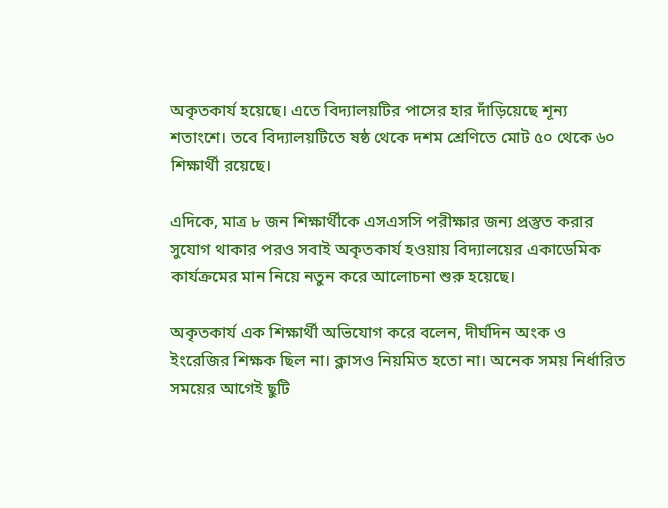অকৃতকার্য হয়েছে। এতে বিদ্যালয়টির পাসের হার দাঁড়িয়েছে শূন্য শতাংশে। তবে বিদ্যালয়টিতে ষষ্ঠ থেকে দশম শ্রেণিতে মোট ৫০ থেকে ৬০ শিক্ষার্থী রয়েছে।

এদিকে, মাত্র ৮ জন শিক্ষার্থীকে এসএসসি পরীক্ষার জন্য প্রস্তুত করার সুযোগ থাকার পরও সবাই অকৃতকার্য হওয়ায় বিদ্যালয়ের একাডেমিক কার্যক্রমের মান নিয়ে নতুন করে আলোচনা শুরু হয়েছে।

অকৃতকার্য এক শিক্ষার্থী অভিযোগ করে বলেন, দীর্ঘদিন অংক ও ইংরেজির শিক্ষক ছিল না। ক্লাসও নিয়মিত হতো না। অনেক সময় নির্ধারিত সময়ের আগেই ছুটি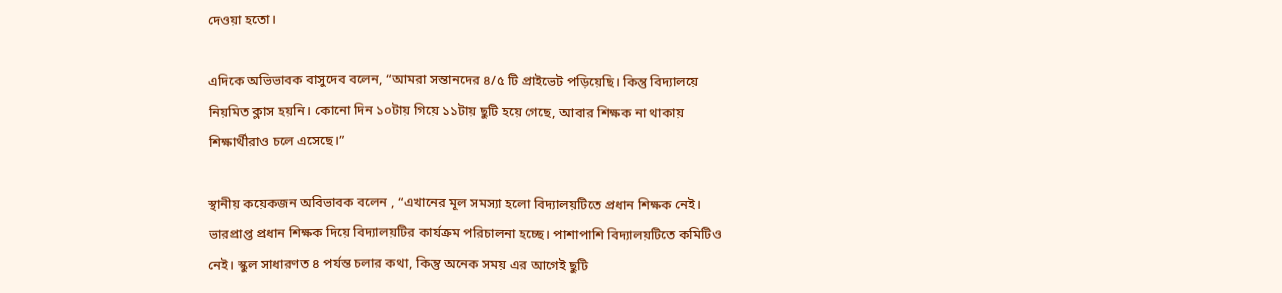দেওয়া হতো।

এদিকে অভিভাবক বাসুদেব বলেন, “আমরা সন্তানদের ৪/৫ টি প্রাইভেট পড়িয়েছি। কিন্তু বিদ্যালয়ে নিয়মিত ক্লাস হয়নি। কোনো দিন ১০টায় গিয়ে ১১টায় ছুটি হয়ে গেছে, আবার শিক্ষক না থাকায় শিক্ষার্থীরাও চলে এসেছে।”

স্থানীয় কয়েকজন অবিভাবক বলেন , “এখানের মূল সমস্যা হলো বিদ্যালয়টিতে প্রধান শিক্ষক নেই। ভারপ্রাপ্ত প্রধান শিক্ষক দিয়ে বিদ্যালয়টির কার্যক্রম পরিচালনা হচ্ছে। পাশাপাশি বিদ্যালয়টিতে কমিটিও নেই। স্কুল সাধারণত ৪ পর্যন্ত চলার কথা, কিন্তু অনেক সময় এর আগেই ছুটি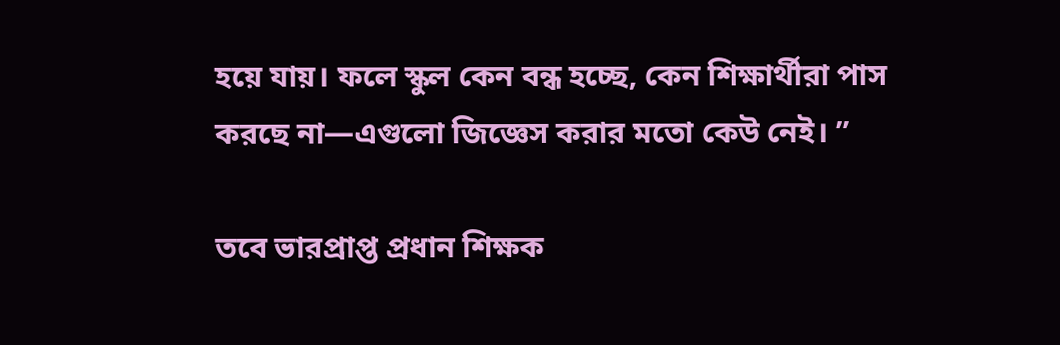হয়ে যায়। ফলে স্কুল কেন বন্ধ হচ্ছে, কেন শিক্ষার্থীরা পাস করছে না—এগুলো জিজ্ঞেস করার মতো কেউ নেই। ”

তবে ভারপ্রাপ্ত প্রধান শিক্ষক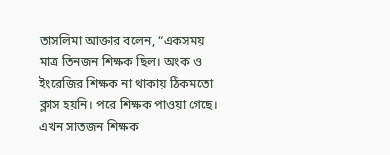তাসলিমা আক্তার বলেন, “একসময় মাত্র তিনজন শিক্ষক ছিল। অংক ও ইংরেজির শিক্ষক না থাকায় ঠিকমতো ক্লাস হয়নি। পরে শিক্ষক পাওয়া গেছে। এখন সাতজন শিক্ষক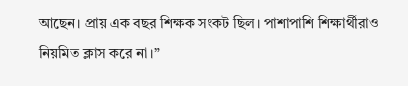আছেন। প্রায় এক বছর শিক্ষক সংকট ছিল। পাশাপাশি শিক্ষার্থীরাও নিয়মিত ক্লাস করে না।”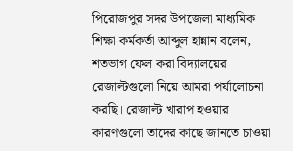পিরোজপুর সদর উপজেলা মাধ্যমিক শিক্ষা কর্মকর্তা আব্দুল হান্নান বলেন, শতভাগ ফেল করা বিদ্যালয়ের রেজাল্টগুলো নিয়ে আমরা পর্যালোচনা করছি। রেজাল্ট খারাপ হওয়ার কারণগুলো তাদের কাছে জানতে চাওয়া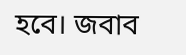হবে। জবাব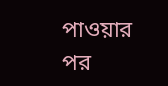পাওয়ার পর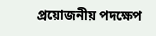প্রয়োজনীয় পদক্ষেপ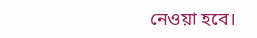নেওয়া হবে।